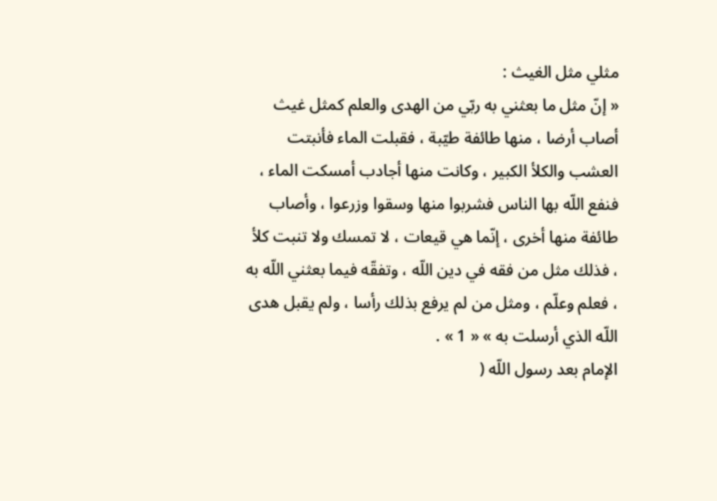مثلي مثل الغيث :
« إنّ مثل ما بعثني به ربّي من الهدى والعلم كمثل غيث أصاب أرضا ، منها طائفة طيّبة ، فقبلت الماء فأنبتت العشب والكلأ الكبير ، وكانت منها أجادب أمسكت الماء ، فنفع اللّه بها الناس فشربوا منها وسقوا وزرعوا ، وأصاب طائفة منها أخرى ، إنّما هي قيعات ، لا تمسك ولا تنبت كلأ ، فذلك مثل من فقه في دين اللّه ، وتفقّه فيما بعثني اللّه به ، فعلم وعلّم ، ومثل من لم يرفع بذلك رأسا ، ولم يقبل هدى اللّه الذي أرسلت به » « 1 » .
الإمام بعد رسول اللّه (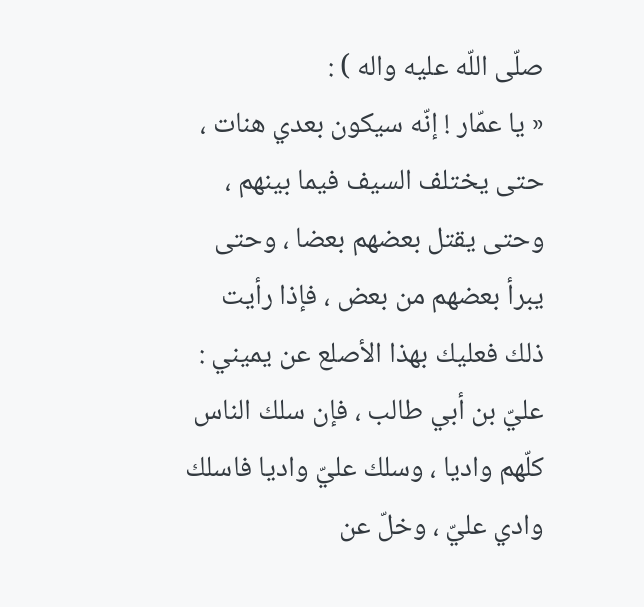صلّى اللّه عليه واله ) :
« يا عمّار ! إنّه سيكون بعدي هنات ، حتى يختلف السيف فيما بينهم ، وحتى يقتل بعضهم بعضا ، وحتى يبرأ بعضهم من بعض ، فإذا رأيت ذلك فعليك بهذا الأصلع عن يميني :
عليّ بن أبي طالب ، فإن سلك الناس كلّهم واديا ، وسلك عليّ واديا فاسلك وادي عليّ ، وخلّ عن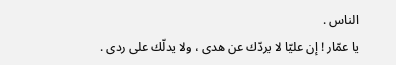الناس .
يا عمّار ! إن عليّا لا يردّك عن هدى ، ولا يدلّك على ردى .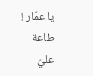يا عمّار ! طاعة عليّ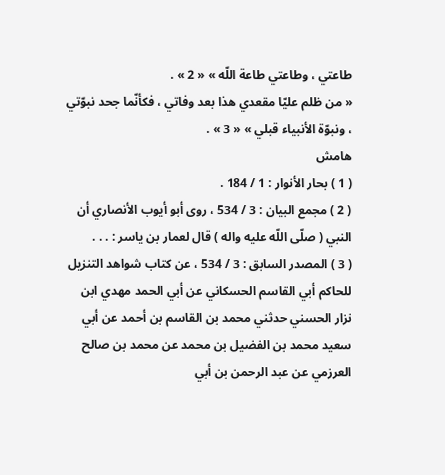طاعتي ، وطاعتي طاعة اللّه » « 2 » .
« من ظلم عليّا مقعدي هذا بعد وفاتي ، فكأنّما جحد نبوّتي ، ونبوّة الأنبياء قبلي » « 3 » .
هامش
( 1 ) بحار الأنوار : 1 / 184 .
( 2 ) مجمع البيان : 3 / 534 ، روى أبو أيوب الأنصاري أن النبي ( صلّى اللّه عليه واله ) قال لعمار بن ياسر : . . .
( 3 ) المصدر السابق : 3 / 534 ، عن كتاب شواهد التنزيل للحاكم أبي القاسم الحسكاني عن أبي الحمد مهدي ابن نزار الحسني حدثني محمد بن القاسم بن أحمد عن أبي سعيد محمد بن الفضيل بن محمد عن محمد بن صالح العرزمي عن عبد الرحمن بن أبي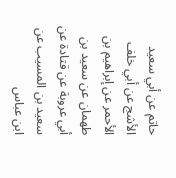حاتم عن أبي سعيد الأشج عن أبي خلف الأحمر عن إبراهيم بن طهمان عن سعيد بن أبي عروبة عن قتادة عن سعيد بن المسيب عن ابن عباس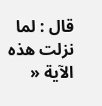قال : لما نزلت هذه الآية «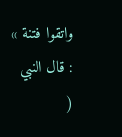واتقوا فتنة » : قال النبي (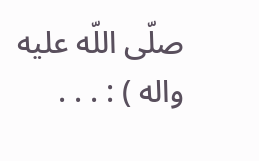صلّى اللّه عليه واله ) : . . .